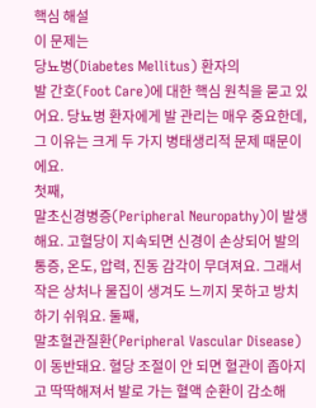핵심 해설
이 문제는
당뇨병(Diabetes Mellitus) 환자의
발 간호(Foot Care)에 대한 핵심 원칙을 묻고 있어요. 당뇨병 환자에게 발 관리는 매우 중요한데, 그 이유는 크게 두 가지 병태생리적 문제 때문이에요.
첫째,
말초신경병증(Peripheral Neuropathy)이 발생해요. 고혈당이 지속되면 신경이 손상되어 발의 통증, 온도, 압력, 진동 감각이 무뎌져요. 그래서 작은 상처나 물집이 생겨도 느끼지 못하고 방치하기 쉬워요. 둘째,
말초혈관질환(Peripheral Vascular Disease)이 동반돼요. 혈당 조절이 안 되면 혈관이 좁아지고 딱딱해져서 발로 가는 혈액 순환이 감소해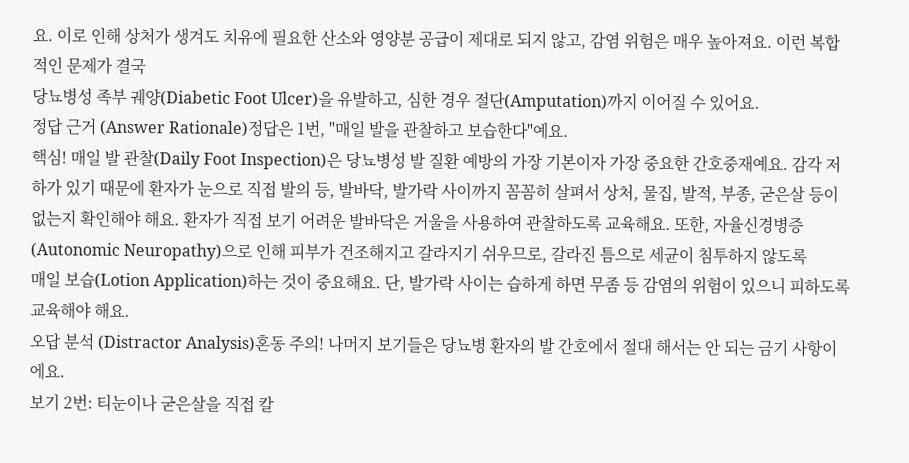요. 이로 인해 상처가 생겨도 치유에 필요한 산소와 영양분 공급이 제대로 되지 않고, 감염 위험은 매우 높아져요. 이런 복합적인 문제가 결국
당뇨병성 족부 궤양(Diabetic Foot Ulcer)을 유발하고, 심한 경우 절단(Amputation)까지 이어질 수 있어요.
정답 근거 (Answer Rationale)정답은 1번, "매일 발을 관찰하고 보습한다"예요.
핵심! 매일 발 관찰(Daily Foot Inspection)은 당뇨병성 발 질환 예방의 가장 기본이자 가장 중요한 간호중재예요. 감각 저하가 있기 때문에 환자가 눈으로 직접 발의 등, 발바닥, 발가락 사이까지 꼼꼼히 살펴서 상처, 물집, 발적, 부종, 굳은살 등이 없는지 확인해야 해요. 환자가 직접 보기 어려운 발바닥은 거울을 사용하여 관찰하도록 교육해요. 또한, 자율신경병증(Autonomic Neuropathy)으로 인해 피부가 건조해지고 갈라지기 쉬우므로, 갈라진 틈으로 세균이 침투하지 않도록
매일 보습(Lotion Application)하는 것이 중요해요. 단, 발가락 사이는 습하게 하면 무좀 등 감염의 위험이 있으니 피하도록 교육해야 해요.
오답 분석 (Distractor Analysis)혼동 주의! 나머지 보기들은 당뇨병 환자의 발 간호에서 절대 해서는 안 되는 금기 사항이에요.
보기 2번: 티눈이나 굳은살을 직접 칼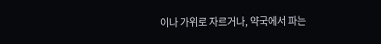이나 가위로 자르거나, 약국에서 파는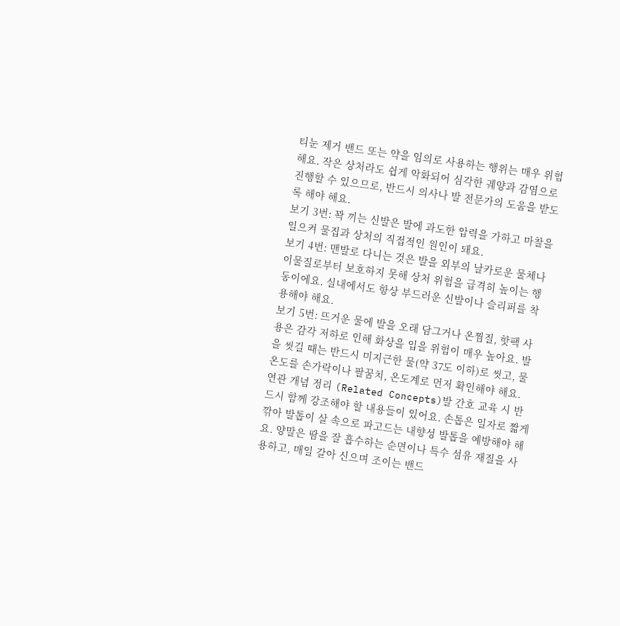티눈 제거 밴드 또는 약을 임의로 사용하는 행위는 매우 위험해요. 작은 상처라도 쉽게 악화되어 심각한 궤양과 감염으로 진행할 수 있으므로, 반드시 의사나 발 전문가의 도움을 받도록 해야 해요.
보기 3번: 꽉 끼는 신발은 발에 과도한 압력을 가하고 마찰을 일으켜 물집과 상처의 직접적인 원인이 돼요.
보기 4번: 맨발로 다니는 것은 발을 외부의 날카로운 물체나 이물질로부터 보호하지 못해 상처 위험을 급격히 높이는 행동이에요. 실내에서도 항상 부드러운 신발이나 슬리퍼를 착용해야 해요.
보기 5번: 뜨거운 물에 발을 오래 담그거나 온찜질, 핫팩 사용은 감각 저하로 인해 화상을 입을 위험이 매우 높아요. 발을 씻길 때는 반드시 미지근한 물(약 37도 이하)로 씻고, 물 온도를 손가락이나 팔꿈치, 온도계로 먼저 확인해야 해요.
연관 개념 정리 (Related Concepts)발 간호 교육 시 반드시 함께 강조해야 할 내용들이 있어요. 손톱은 일자로 짧게 깎아 발톱이 살 속으로 파고드는 내향성 발톱을 예방해야 해요. 양말은 땀을 잘 흡수하는 순면이나 특수 섬유 재질을 사용하고, 매일 갈아 신으며 조이는 밴드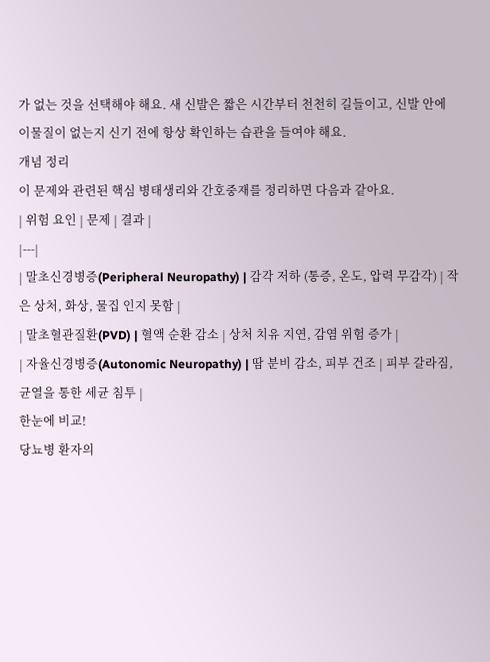가 없는 것을 선택해야 해요. 새 신발은 짧은 시간부터 천천히 길들이고, 신발 안에 이물질이 없는지 신기 전에 항상 확인하는 습관을 들여야 해요.
개념 정리
이 문제와 관련된 핵심 병태생리와 간호중재를 정리하면 다음과 같아요.
| 위험 요인 | 문제 | 결과 |
|---|
| 말초신경병증(Peripheral Neuropathy) | 감각 저하 (통증, 온도, 압력 무감각) | 작은 상처, 화상, 물집 인지 못함 |
| 말초혈관질환(PVD) | 혈액 순환 감소 | 상처 치유 지연, 감염 위험 증가 |
| 자율신경병증(Autonomic Neuropathy) | 땀 분비 감소, 피부 건조 | 피부 갈라짐, 균열을 통한 세균 침투 |
한눈에 비교!
당뇨병 환자의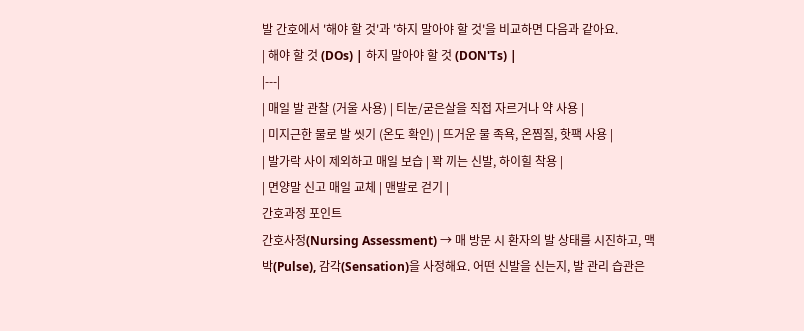발 간호에서 '해야 할 것'과 '하지 말아야 할 것'을 비교하면 다음과 같아요.
| 해야 할 것 (DOs) | 하지 말아야 할 것 (DON'Ts) |
|---|
| 매일 발 관찰 (거울 사용) | 티눈/굳은살을 직접 자르거나 약 사용 |
| 미지근한 물로 발 씻기 (온도 확인) | 뜨거운 물 족욕, 온찜질, 핫팩 사용 |
| 발가락 사이 제외하고 매일 보습 | 꽉 끼는 신발, 하이힐 착용 |
| 면양말 신고 매일 교체 | 맨발로 걷기 |
간호과정 포인트
간호사정(Nursing Assessment) → 매 방문 시 환자의 발 상태를 시진하고, 맥박(Pulse), 감각(Sensation)을 사정해요. 어떤 신발을 신는지, 발 관리 습관은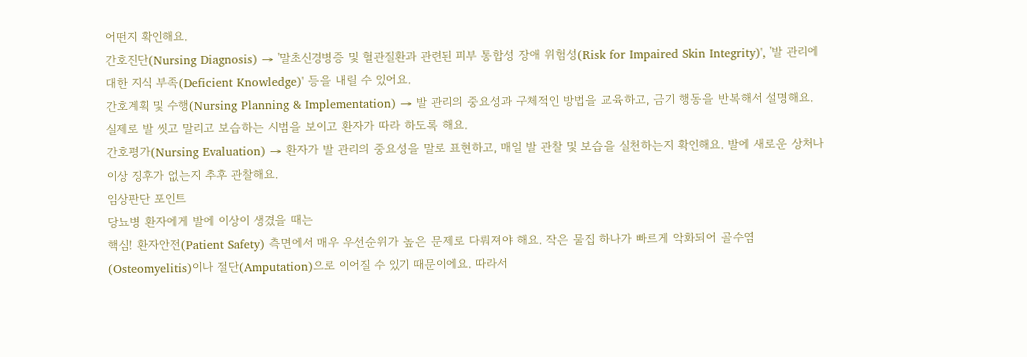어떤지 확인해요.
간호진단(Nursing Diagnosis) → '말초신경병증 및 혈관질환과 관련된 피부 통합성 장애 위험성(Risk for Impaired Skin Integrity)', '발 관리에 대한 지식 부족(Deficient Knowledge)' 등을 내릴 수 있어요.
간호계획 및 수행(Nursing Planning & Implementation) → 발 관리의 중요성과 구체적인 방법을 교육하고, 금기 행동을 반복해서 설명해요. 실제로 발 씻고 말리고 보습하는 시범을 보이고 환자가 따라 하도록 해요.
간호평가(Nursing Evaluation) → 환자가 발 관리의 중요성을 말로 표현하고, 매일 발 관찰 및 보습을 실천하는지 확인해요. 발에 새로운 상처나 이상 징후가 없는지 추후 관찰해요.
임상판단 포인트
당뇨병 환자에게 발에 이상이 생겼을 때는
핵심! 환자안전(Patient Safety) 측면에서 매우 우선순위가 높은 문제로 다뤄져야 해요. 작은 물집 하나가 빠르게 악화되어 골수염(Osteomyelitis)이나 절단(Amputation)으로 이어질 수 있기 때문이에요. 따라서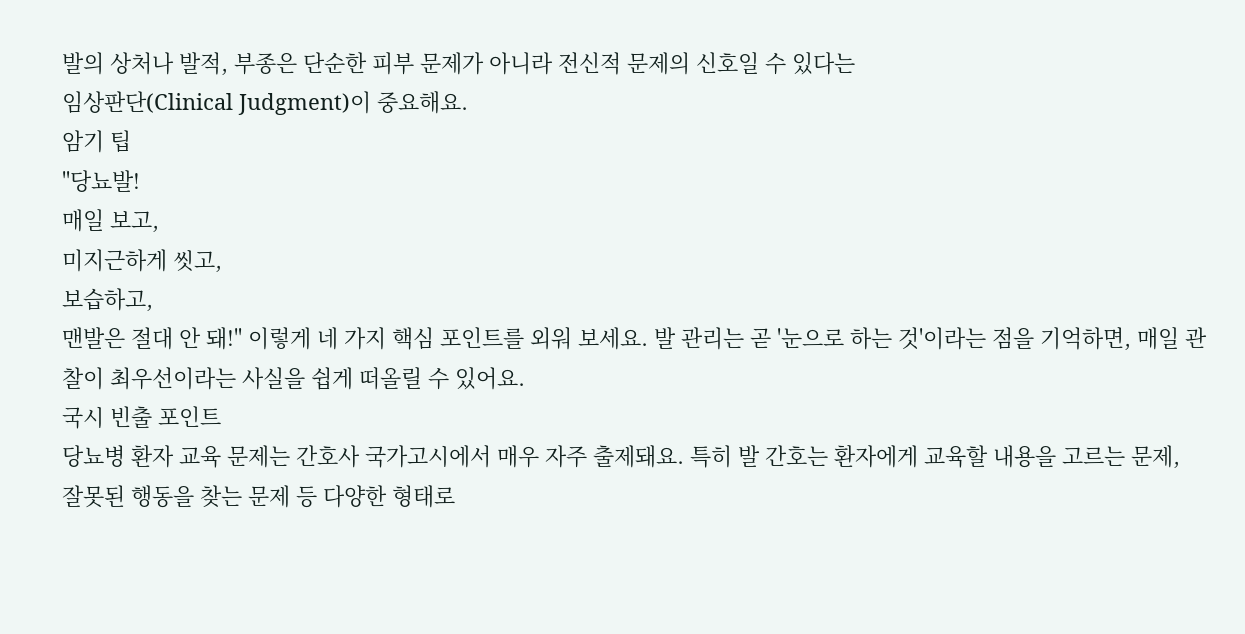발의 상처나 발적, 부종은 단순한 피부 문제가 아니라 전신적 문제의 신호일 수 있다는
임상판단(Clinical Judgment)이 중요해요.
암기 팁
"당뇨발!
매일 보고,
미지근하게 씻고,
보습하고,
맨발은 절대 안 돼!" 이렇게 네 가지 핵심 포인트를 외워 보세요. 발 관리는 곧 '눈으로 하는 것'이라는 점을 기억하면, 매일 관찰이 최우선이라는 사실을 쉽게 떠올릴 수 있어요.
국시 빈출 포인트
당뇨병 환자 교육 문제는 간호사 국가고시에서 매우 자주 출제돼요. 특히 발 간호는 환자에게 교육할 내용을 고르는 문제, 잘못된 행동을 찾는 문제 등 다양한 형태로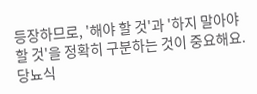등장하므로, '해야 할 것'과 '하지 말아야 할 것'을 정확히 구분하는 것이 중요해요. 당뇨식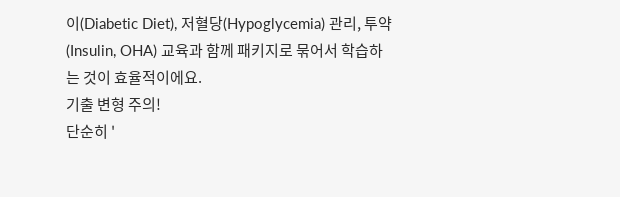이(Diabetic Diet), 저혈당(Hypoglycemia) 관리, 투약(Insulin, OHA) 교육과 함께 패키지로 묶어서 학습하는 것이 효율적이에요.
기출 변형 주의!
단순히 '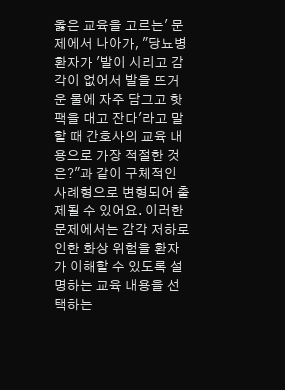옳은 교육을 고르는' 문제에서 나아가, "당뇨병 환자가 '발이 시리고 감각이 없어서 발을 뜨거운 물에 자주 담그고 핫팩을 대고 잔다'라고 말할 때 간호사의 교육 내용으로 가장 적절한 것은?"과 같이 구체적인 사례형으로 변형되어 출제될 수 있어요. 이러한 문제에서는 감각 저하로 인한 화상 위험을 환자가 이해할 수 있도록 설명하는 교육 내용을 선택하는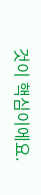것이 핵심이에요.